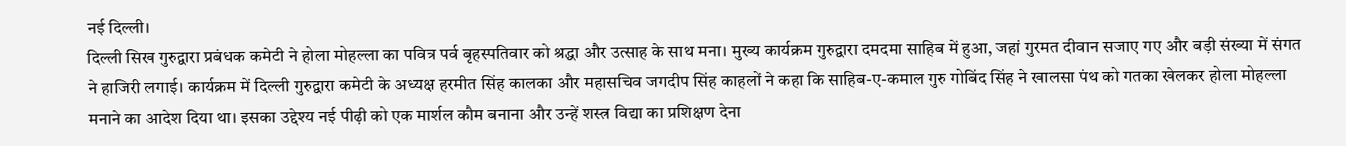नई दिल्ली।
दिल्ली सिख गुरुद्वारा प्रबंधक कमेटी ने होला मोहल्ला का पवित्र पर्व बृहस्पतिवार को श्रद्धा और उत्साह के साथ मना। मुख्य कार्यक्रम गुरुद्वारा दमदमा साहिब में हुआ, जहां गुरमत दीवान सजाए गए और बड़ी संख्या में संगत ने हाजिरी लगाई। कार्यक्रम में दिल्ली गुरुद्वारा कमेटी के अध्यक्ष हरमीत सिंह कालका और महासचिव जगदीप सिंह काहलों ने कहा कि साहिब-ए-कमाल गुरु गोबिंद सिंह ने खालसा पंथ को गतका खेलकर होला मोहल्ला मनाने का आदेश दिया था। इसका उद्देश्य नई पीढ़ी को एक मार्शल कौम बनाना और उन्हें शस्त्र विद्या का प्रशिक्षण देना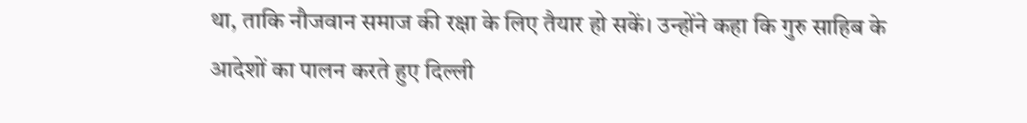था, ताकि नौजवान समाज की रक्षा के लिए तैयार हो सकें। उन्होंने कहा कि गुरु साहिब के आदेशों का पालन करते हुए दिल्ली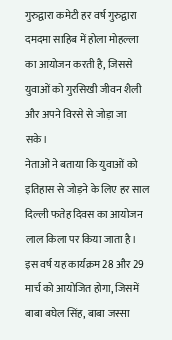गुरुद्वारा कमेटी हर वर्ष गुरुद्वारा दमदमा साहिब में होला मोहल्ला का आयोजन करती है, जिससे युवाओं को गुरसिखी जीवन शैली और अपने विरसे से जोड़ा जा सके।
नेताओं ने बताया कि युवाओं को इतिहास से जोड़ने के लिए हर साल दिल्ली फतेह दिवस का आयोजन लाल किला पर किया जाता है। इस वर्ष यह कार्यक्रम 28 और 29 मार्च को आयोजित होगा, जिसमें बाबा बघेल सिंह, बाबा जस्सा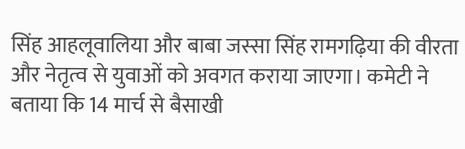सिंह आहलूवालिया और बाबा जस्सा सिंह रामगढ़िया की वीरता और नेतृत्व से युवाओं को अवगत कराया जाएगा। कमेटी ने बताया कि 14 मार्च से बैसाखी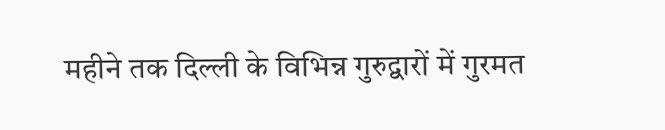महीने तक दिल्ली के विभिन्न गुरुद्वारों में गुरमत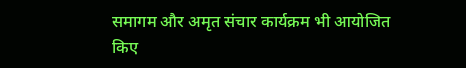समागम और अमृत संचार कार्यक्रम भी आयोजित किए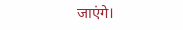जाएंगे।